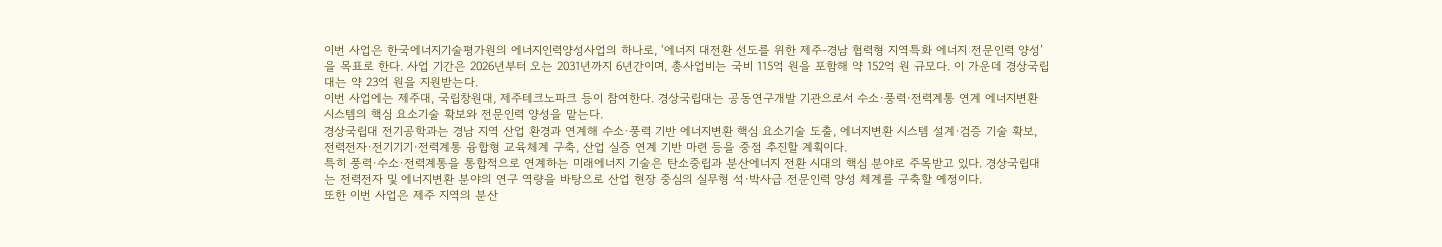이번 사업은 한국에너지기술평가원의 에너지인력양성사업의 하나로, ‘에너지 대전환 선도를 위한 제주-경남 협력형 지역특화 에너지 전문인력 양성’을 목표로 한다. 사업 기간은 2026년부터 오는 2031년까지 6년간이며, 총사업비는 국비 115억 원을 포함해 약 152억 원 규모다. 이 가운데 경상국립대는 약 23억 원을 지원받는다.
이번 사업에는 제주대, 국립창원대, 제주테크노파크 등이 참여한다. 경상국립대는 공동연구개발 기관으로서 수소·풍력·전력계통 연계 에너지변환 시스템의 핵심 요소기술 확보와 전문인력 양성을 맡는다.
경상국립대 전기공학과는 경남 지역 산업 환경과 연계해 수소·풍력 기반 에너지변환 핵심 요소기술 도출, 에너지변환 시스템 설계·검증 기술 확보, 전력전자·전기기기·전력계통 융합형 교육체계 구축, 산업 실증 연계 기반 마련 등을 중점 추진할 계획이다.
특히 풍력·수소·전력계통을 통합적으로 연계하는 미래에너지 기술은 탄소중립과 분산에너지 전환 시대의 핵심 분야로 주목받고 있다. 경상국립대는 전력전자 및 에너지변환 분야의 연구 역량을 바탕으로 산업 현장 중심의 실무형 석·박사급 전문인력 양성 체계를 구축할 예정이다.
또한 이번 사업은 제주 지역의 분산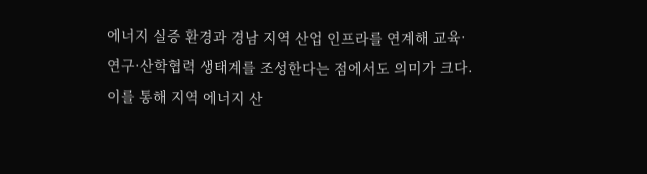에너지 실증 환경과 경남 지역 산업 인프라를 연계해 교육·연구·산학협력 생태계를 조성한다는 점에서도 의미가 크다. 이를 통해 지역 에너지 산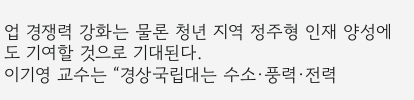업 경쟁력 강화는 물론 청년 지역 정주형 인재 양성에도 기여할 것으로 기대된다.
이기영 교수는 “경상국립대는 수소·풍력·전력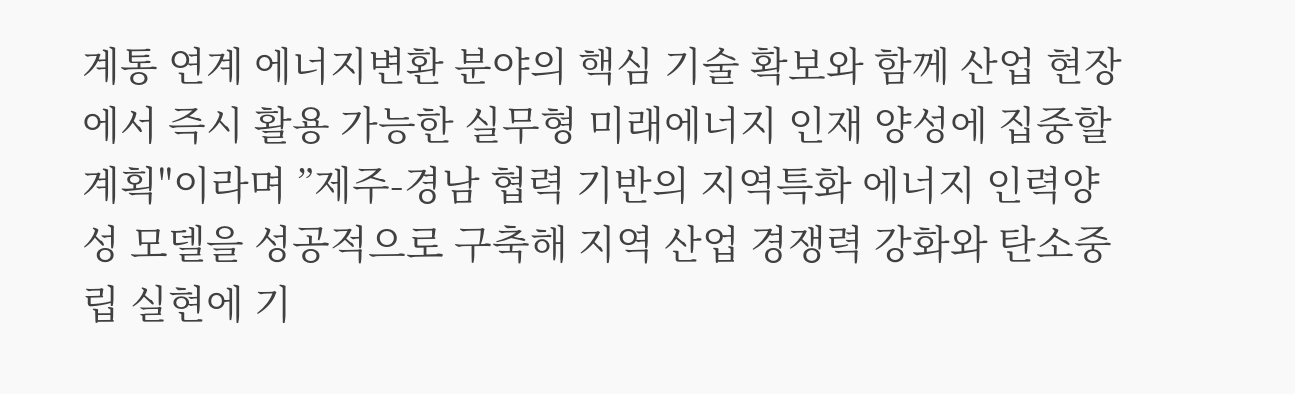계통 연계 에너지변환 분야의 핵심 기술 확보와 함께 산업 현장에서 즉시 활용 가능한 실무형 미래에너지 인재 양성에 집중할 계획"이라며 ”제주-경남 협력 기반의 지역특화 에너지 인력양성 모델을 성공적으로 구축해 지역 산업 경쟁력 강화와 탄소중립 실현에 기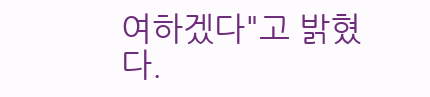여하겠다"고 밝혔다.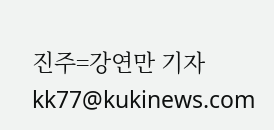진주=강연만 기자 kk77@kukinews.com